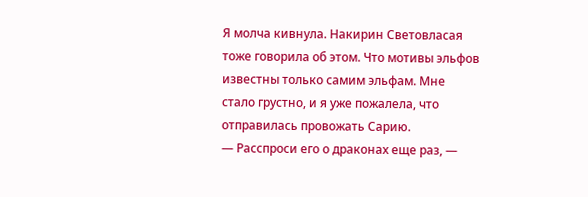Я молча кивнула. Накирин Световласая тоже говорила об этом. Что мотивы эльфов известны только самим эльфам. Мне стало грустно, и я уже пожалела, что отправилась провожать Сарию.
— Расспроси его о драконах еще раз, —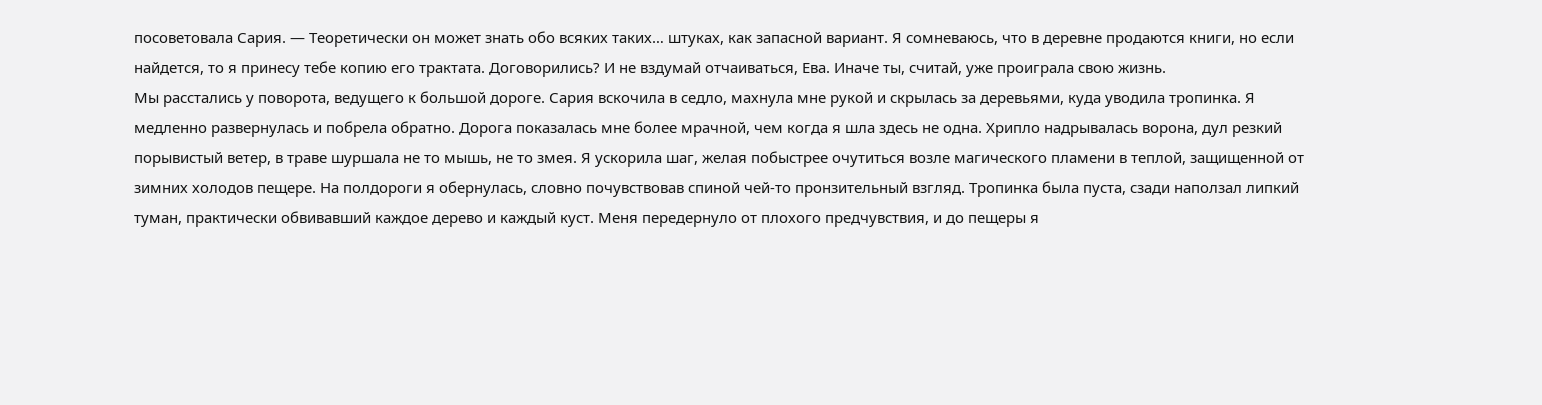посоветовала Сария. — Теоретически он может знать обо всяких таких… штуках, как запасной вариант. Я сомневаюсь, что в деревне продаются книги, но если найдется, то я принесу тебе копию его трактата. Договорились? И не вздумай отчаиваться, Ева. Иначе ты, считай, уже проиграла свою жизнь.
Мы расстались у поворота, ведущего к большой дороге. Сария вскочила в седло, махнула мне рукой и скрылась за деревьями, куда уводила тропинка. Я медленно развернулась и побрела обратно. Дорога показалась мне более мрачной, чем когда я шла здесь не одна. Хрипло надрывалась ворона, дул резкий порывистый ветер, в траве шуршала не то мышь, не то змея. Я ускорила шаг, желая побыстрее очутиться возле магического пламени в теплой, защищенной от зимних холодов пещере. На полдороги я обернулась, словно почувствовав спиной чей-то пронзительный взгляд. Тропинка была пуста, сзади наползал липкий туман, практически обвивавший каждое дерево и каждый куст. Меня передернуло от плохого предчувствия, и до пещеры я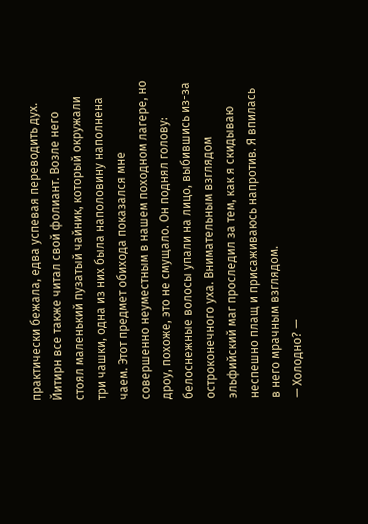практически бежала, едва успевая переводить дух.
Йитирн все также читал свой фолиант. Возле него стоял маленький пузатый чайник, который окружали три чашки, одна из них была наполовину наполнена чаем. Этот предмет обихода показался мне совершенно неуместным в нашем походном лагере, но дроу, похоже, это не смущало. Он поднял голову: белоснежные волосы упали на лицо, выбившись из-за остроконечного уха. Внимательным взглядом эльфийский маг проследил за тем, как я скидываю неспешно плащ и присаживаюсь напротив. Я впилась в него мрачным взглядом.
— Холодно? —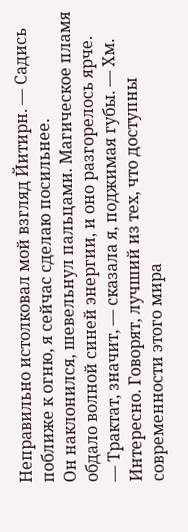Неправильно истолковал мой взгляд Йитирн. — Садись поближе к огню, я сейчас сделаю посильнее.
Он наклонился, шевельнул пальцами. Магическое пламя обдало волной синей энергии, и оно разгорелось ярче.
— Трактат, значит, — сказала я, поджимая губы. — Хм. Интересно. Говорят, лучший из тех, что доступны современности этого мира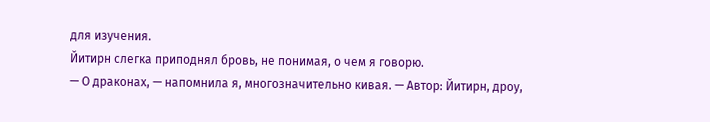для изучения.
Йитирн слегка приподнял бровь, не понимая, о чем я говорю.
— О драконах, — напомнила я, многозначительно кивая. — Автор: Йитирн, дроу,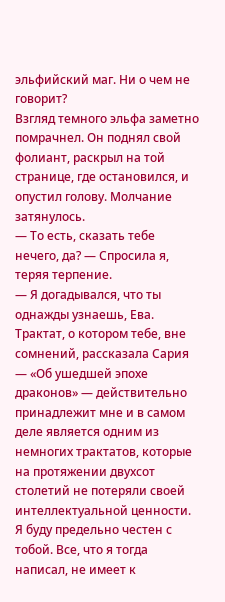эльфийский маг. Ни о чем не говорит?
Взгляд темного эльфа заметно помрачнел. Он поднял свой фолиант, раскрыл на той странице, где остановился, и опустил голову. Молчание затянулось.
— То есть, сказать тебе нечего, да? — Спросила я, теряя терпение.
— Я догадывался, что ты однажды узнаешь, Ева. Трактат, о котором тебе, вне сомнений, рассказала Сария — «Об ушедшей эпохе драконов» — действительно принадлежит мне и в самом деле является одним из немногих трактатов, которые на протяжении двухсот столетий не потеряли своей интеллектуальной ценности. Я буду предельно честен с тобой. Все, что я тогда написал, не имеет к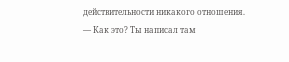действительности никакого отношения.
— Как это? Ты написал там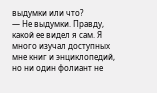выдумки или что?
— Не выдумки. Правду, какой ее видел я сам. Я много изучал доступных мне книг и энциклопедий, но ни один фолиант не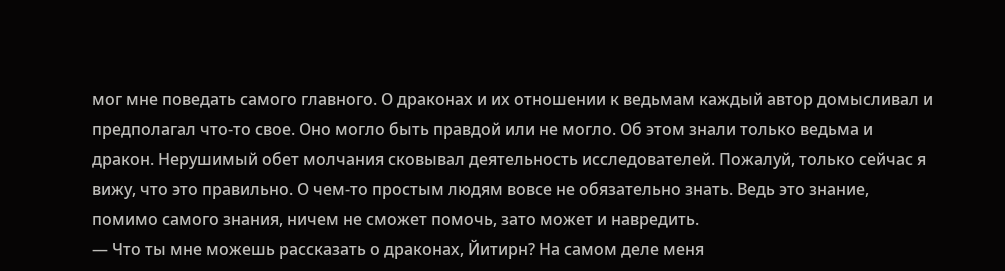мог мне поведать самого главного. О драконах и их отношении к ведьмам каждый автор домысливал и предполагал что-то свое. Оно могло быть правдой или не могло. Об этом знали только ведьма и дракон. Нерушимый обет молчания сковывал деятельность исследователей. Пожалуй, только сейчас я вижу, что это правильно. О чем-то простым людям вовсе не обязательно знать. Ведь это знание, помимо самого знания, ничем не сможет помочь, зато может и навредить.
— Что ты мне можешь рассказать о драконах, Йитирн? На самом деле меня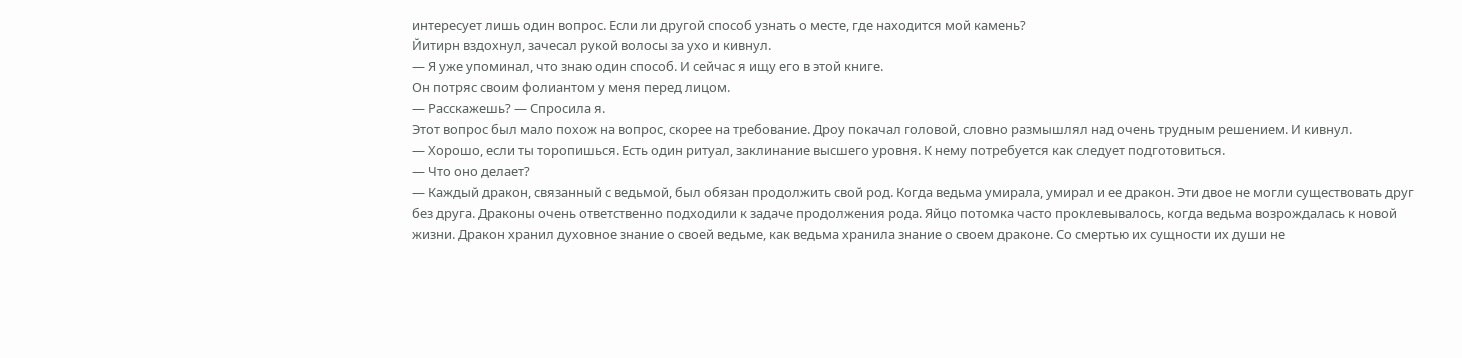интересует лишь один вопрос. Если ли другой способ узнать о месте, где находится мой камень?
Йитирн вздохнул, зачесал рукой волосы за ухо и кивнул.
— Я уже упоминал, что знаю один способ. И сейчас я ищу его в этой книге.
Он потряс своим фолиантом у меня перед лицом.
— Расскажешь? — Спросила я.
Этот вопрос был мало похож на вопрос, скорее на требование. Дроу покачал головой, словно размышлял над очень трудным решением. И кивнул.
— Хорошо, если ты торопишься. Есть один ритуал, заклинание высшего уровня. К нему потребуется как следует подготовиться.
— Что оно делает?
— Каждый дракон, связанный с ведьмой, был обязан продолжить свой род. Когда ведьма умирала, умирал и ее дракон. Эти двое не могли существовать друг без друга. Драконы очень ответственно подходили к задаче продолжения рода. Яйцо потомка часто проклевывалось, когда ведьма возрождалась к новой жизни. Дракон хранил духовное знание о своей ведьме, как ведьма хранила знание о своем драконе. Со смертью их сущности их души не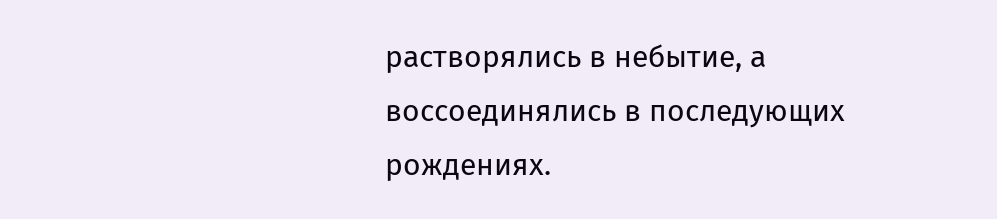растворялись в небытие, а воссоединялись в последующих рождениях.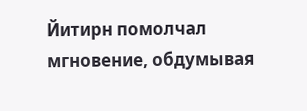Йитирн помолчал мгновение, обдумывая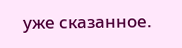уже сказанное.